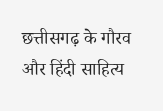छत्तीसगढ़ के गौरव और हिंदी साहित्य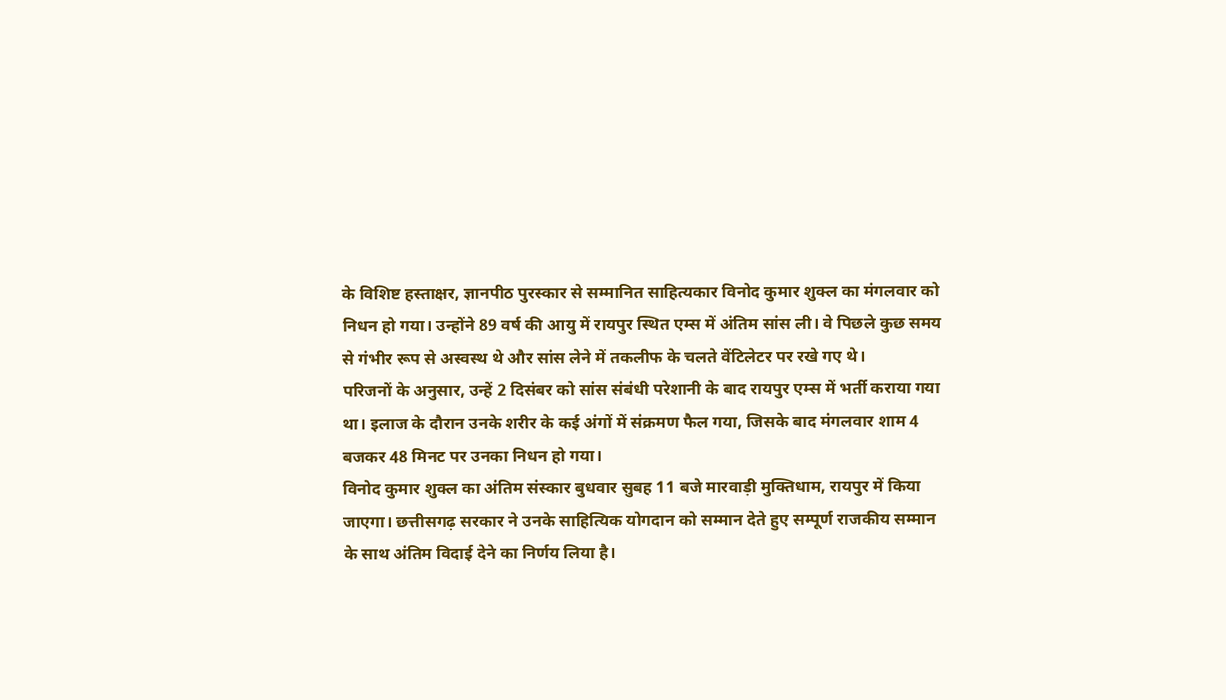के विशिष्ट हस्ताक्षर, ज्ञानपीठ पुरस्कार से सम्मानित साहित्यकार विनोद कुमार शुक्ल का मंगलवार को निधन हो गया। उन्होंने 89 वर्ष की आयु में रायपुर स्थित एम्स में अंतिम सांस ली। वे पिछले कुछ समय से गंभीर रूप से अस्वस्थ थे और सांस लेने में तकलीफ के चलते वेंटिलेटर पर रखे गए थे।
परिजनों के अनुसार, उन्हें 2 दिसंबर को सांस संबंधी परेशानी के बाद रायपुर एम्स में भर्ती कराया गया था। इलाज के दौरान उनके शरीर के कई अंगों में संक्रमण फैल गया, जिसके बाद मंगलवार शाम 4 बजकर 48 मिनट पर उनका निधन हो गया।
विनोद कुमार शुक्ल का अंतिम संस्कार बुधवार सुबह 11 बजे मारवाड़ी मुक्तिधाम, रायपुर में किया जाएगा। छत्तीसगढ़ सरकार ने उनके साहित्यिक योगदान को सम्मान देते हुए सम्पूर्ण राजकीय सम्मान के साथ अंतिम विदाई देने का निर्णय लिया है।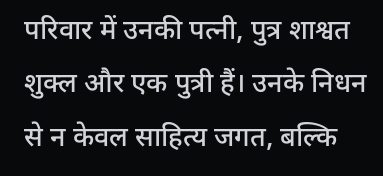परिवार में उनकी पत्नी, पुत्र शाश्वत शुक्ल और एक पुत्री हैं। उनके निधन से न केवल साहित्य जगत, बल्कि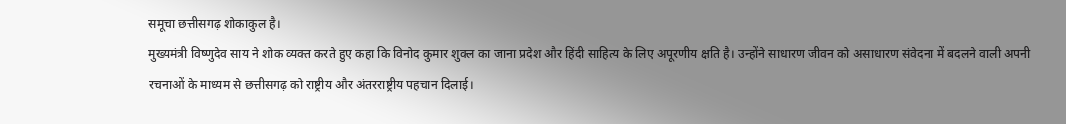समूचा छत्तीसगढ़ शोकाकुल है।
मुख्यमंत्री विष्णुदेव साय ने शोक व्यक्त करते हुए कहा कि विनोद कुमार शुक्ल का जाना प्रदेश और हिंदी साहित्य के लिए अपूरणीय क्षति है। उन्होंने साधारण जीवन को असाधारण संवेदना में बदलने वाली अपनी रचनाओं के माध्यम से छत्तीसगढ़ को राष्ट्रीय और अंतरराष्ट्रीय पहचान दिलाई।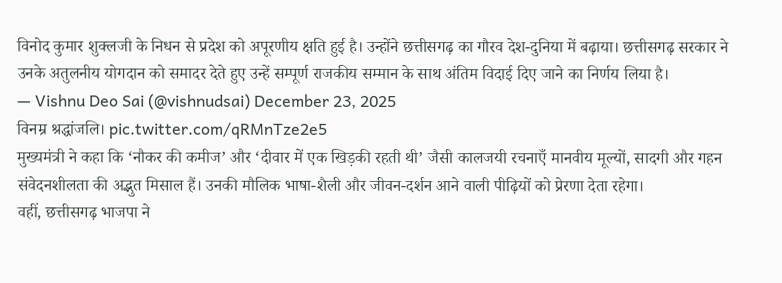विनोद कुमार शुक्लजी के निधन से प्रदेश को अपूरणीय क्षति हुई है। उन्होंने छत्तीसगढ़ का गौरव देश-दुनिया में बढ़ाया। छत्तीसगढ़ सरकार ने उनके अतुलनीय योगदान को समादर देते हुए उन्हें सम्पूर्ण राजकीय सम्मान के साथ अंतिम विदाई दिए जाने का निर्णय लिया है।
— Vishnu Deo Sai (@vishnudsai) December 23, 2025
विनम्र श्रद्धांजलि। pic.twitter.com/qRMnTze2e5
मुख्यमंत्री ने कहा कि ‘नौकर की कमीज’ और ‘दीवार में एक खिड़की रहती थी’ जैसी कालजयी रचनाएँ मानवीय मूल्यों, सादगी और गहन संवेदनशीलता की अद्भुत मिसाल हैं। उनकी मौलिक भाषा-शैली और जीवन-दर्शन आने वाली पीढ़ियों को प्रेरणा देता रहेगा।
वहीं, छत्तीसगढ़ भाजपा ने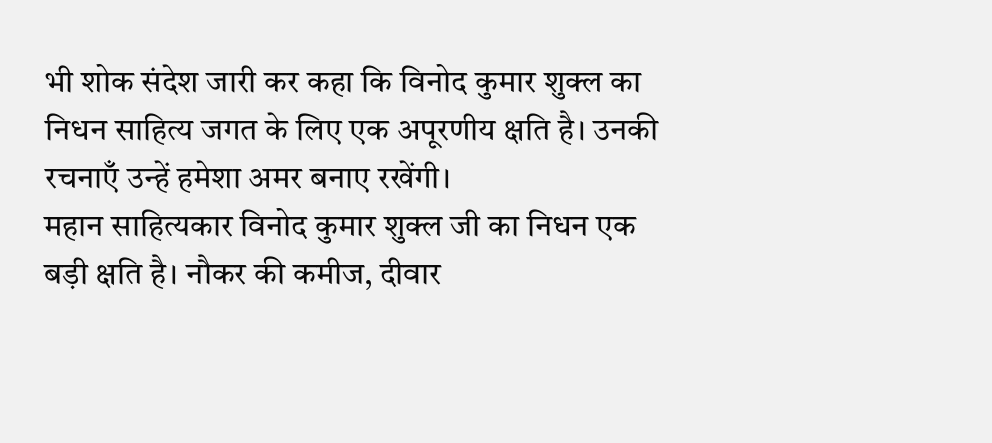भी शोक संदेश जारी कर कहा कि विनोद कुमार शुक्ल का निधन साहित्य जगत के लिए एक अपूरणीय क्षति है। उनकी रचनाएँ उन्हें हमेशा अमर बनाए रखेंगी।
महान साहित्यकार विनोद कुमार शुक्ल जी का निधन एक बड़ी क्षति है। नौकर की कमीज, दीवार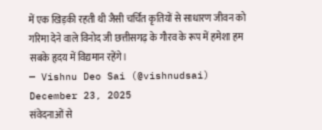में एक खिड़की रहती थी जैसी चर्चित कृतियों से साधारण जीवन को गरिमा देने वाले विनोद जी छत्तीसगढ़ के गौरव के रूप में हमेशा हम सबके हृदय में विद्यमान रहेंगे।
— Vishnu Deo Sai (@vishnudsai) December 23, 2025
संवेदनाओं से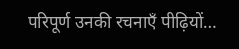परिपूर्ण उनकी रचनाएँ पीढ़ियों…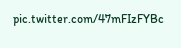pic.twitter.com/47mFIzFYBc